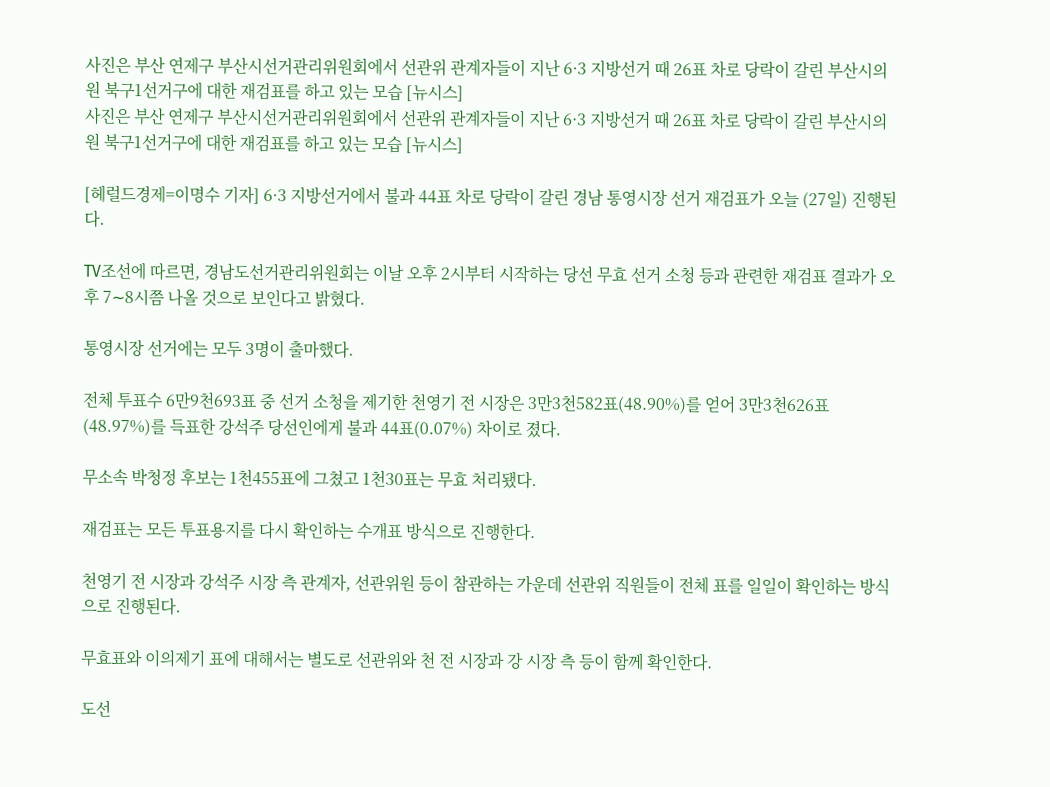사진은 부산 연제구 부산시선거관리위원회에서 선관위 관계자들이 지난 6·3 지방선거 때 26표 차로 당락이 갈린 부산시의원 북구1선거구에 대한 재검표를 하고 있는 모습 [뉴시스]
사진은 부산 연제구 부산시선거관리위원회에서 선관위 관계자들이 지난 6·3 지방선거 때 26표 차로 당락이 갈린 부산시의원 북구1선거구에 대한 재검표를 하고 있는 모습 [뉴시스]

[헤럴드경제=이명수 기자] 6·3 지방선거에서 불과 44표 차로 당락이 갈린 경남 통영시장 선거 재검표가 오늘 (27일) 진행된다.

TV조선에 따르면, 경남도선거관리위원회는 이날 오후 2시부터 시작하는 당선 무효 선거 소청 등과 관련한 재검표 결과가 오후 7∼8시쯤 나올 것으로 보인다고 밝혔다.

통영시장 선거에는 모두 3명이 출마했다.

전체 투표수 6만9천693표 중 선거 소청을 제기한 천영기 전 시장은 3만3천582표(48.90%)를 얻어 3만3천626표(48.97%)를 득표한 강석주 당선인에게 불과 44표(0.07%) 차이로 졌다.

무소속 박청정 후보는 1천455표에 그쳤고 1천30표는 무효 처리됐다.

재검표는 모든 투표용지를 다시 확인하는 수개표 방식으로 진행한다.

천영기 전 시장과 강석주 시장 측 관계자, 선관위원 등이 참관하는 가운데 선관위 직원들이 전체 표를 일일이 확인하는 방식으로 진행된다.

무효표와 이의제기 표에 대해서는 별도로 선관위와 천 전 시장과 강 시장 측 등이 함께 확인한다.

도선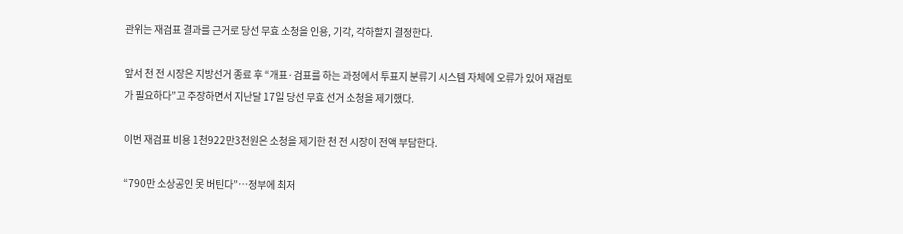관위는 재검표 결과를 근거로 당선 무효 소청을 인용, 기각, 각하할지 결정한다.

앞서 천 전 시장은 지방선거 종료 후 “개표·검표를 하는 과정에서 투표지 분류기 시스템 자체에 오류가 있어 재검토가 필요하다”고 주장하면서 지난달 17일 당선 무효 선거 소청을 제기했다.

이번 재검표 비용 1천922만3천원은 소청을 제기한 천 전 시장이 전액 부담한다.

“790만 소상공인 못 버틴다”…정부에 최저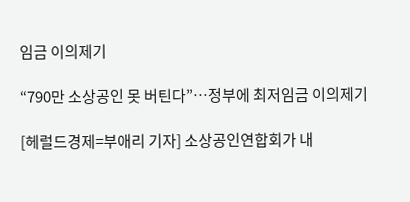임금 이의제기

“790만 소상공인 못 버틴다”…정부에 최저임금 이의제기

[헤럴드경제=부애리 기자] 소상공인연합회가 내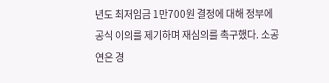년도 최저임금 1만700원 결정에 대해 정부에 공식 이의를 제기하며 재심의를 촉구했다. 소공연은 경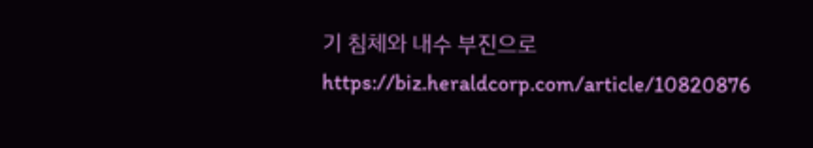기 침체와 내수 부진으로
https://biz.heraldcorp.com/article/10820876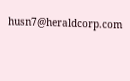husn7@heraldcorp.com